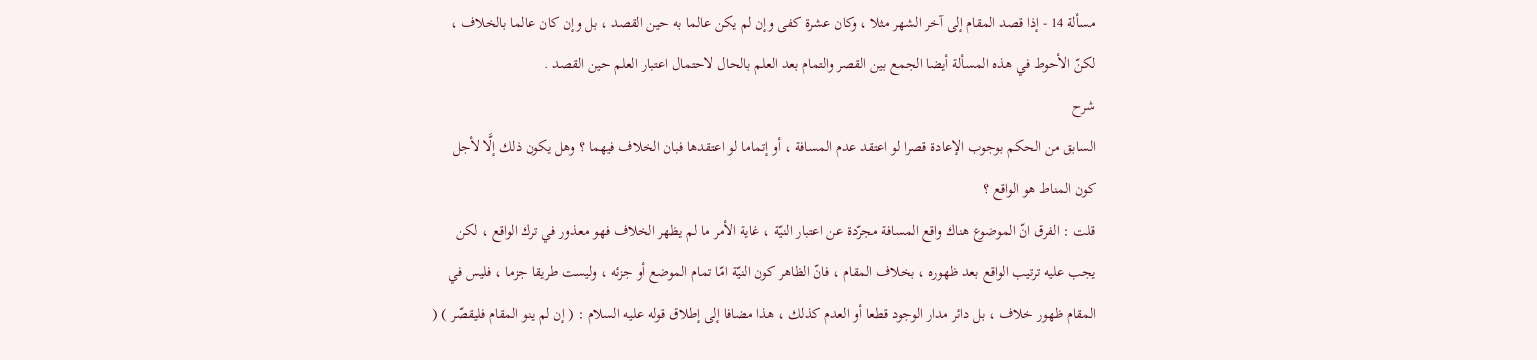مسألة 14 - إذا قصد المقام إلى آخر الشهر مثلا ، وكان عشرة كفى وإن لم يكن عالما به حين القصد ، بل وإن كان عالما بالخلاف ، لكنّ الأحوط في هذه المسألة أيضا الجمع بين القصر والتمام بعد العلم بالحال لاحتمال اعتبار العلم حين القصد .
شرح
السابق من الحكم بوجوب الإعادة قصرا لو اعتقد عدم المسافة ، أو إتماما لو اعتقدها فبان الخلاف فيهما ؟ وهل يكون ذلك إلَّا لأجل كون المناط هو الواقع ؟
قلت : الفرق انّ الموضوع هناك واقع المسافة مجرّدة عن اعتبار النيّة ، غاية الأمر ما لم يظهر الخلاف فهو معذور في ترك الواقع ، لكن يجب عليه ترتيب الواقع بعد ظهوره ، بخلاف المقام ، فانّ الظاهر كون النيّة امّا تمام الموضع أو جزئه ، وليست طريقا جزما ، فليس في المقام ظهور خلاف ، بل دائر مدار الوجود قطعا أو العدم كذلك ، هذا مضافا إلى إطلاق قوله عليه السلام : ( إن لم ينو المقام فليقصّر ) (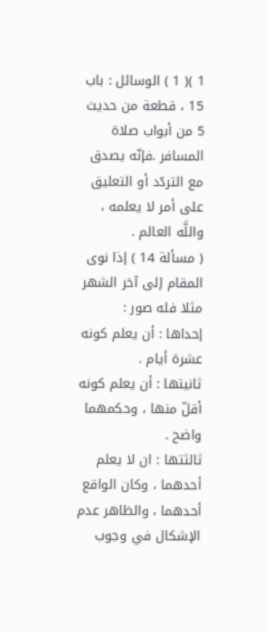1 )( 1 ) الوسائل : باب 15 ، قطعة من حديث 5 من أبواب صلاة المسافر .فإنّه يصدق مع التردّد أو التعليق على أمر لا يعلمه ، واللَّه العالم .
( مسألة 14 ) إذا نوى المقام إلى آخر الشهر مثلا فله صور :
إحداها : أن يعلم كونه عشرة أيام .
ثانيتها : أن يعلم كونه أقلّ منها ، وحكمهما واضح .
ثالثتها : ان لا يعلم أحدهما ، وكان الواقع أحدهما ، والظاهر عدم الإشكال في وجوب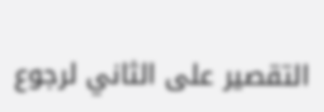التقصير على الثاني لرجوع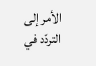الأمر إلى التردّد في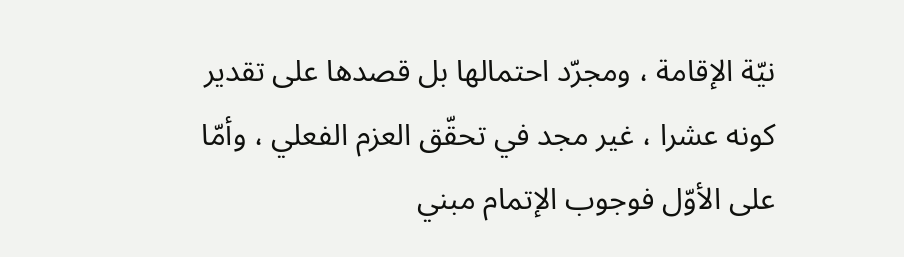نيّة الإقامة ، ومجرّد احتمالها بل قصدها على تقدير كونه عشرا ، غير مجد في تحقّق العزم الفعلي ، وأمّا على الأوّل فوجوب الإتمام مبني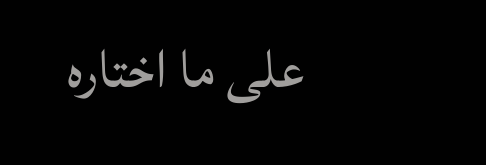على ما اختاره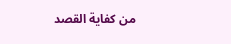من كفاية القصد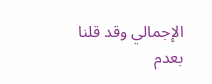الإجمالي وقد قلنا بعدم